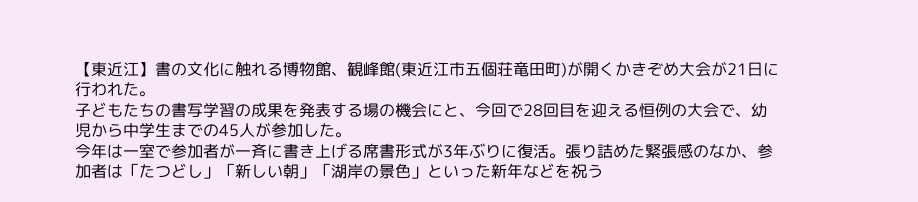【東近江】書の文化に触れる博物館、観峰館(東近江市五個荘竜田町)が開くかきぞめ大会が21日に行われた。
子どもたちの書写学習の成果を発表する場の機会にと、今回で28回目を迎える恒例の大会で、幼児から中学生までの45人が参加した。
今年は一室で参加者が一斉に書き上げる席書形式が3年ぶりに復活。張り詰めた緊張感のなか、参加者は「たつどし」「新しい朝」「湖岸の景色」といった新年などを祝う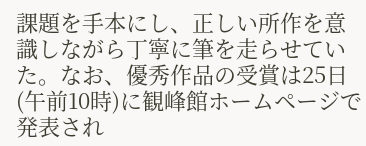課題を手本にし、正しい所作を意識しながら丁寧に筆を走らせていた。なお、優秀作品の受賞は25日(午前10時)に観峰館ホームページで発表され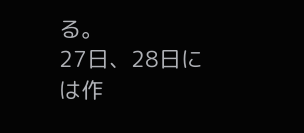る。
27日、28日には作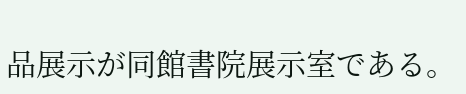品展示が同館書院展示室である。